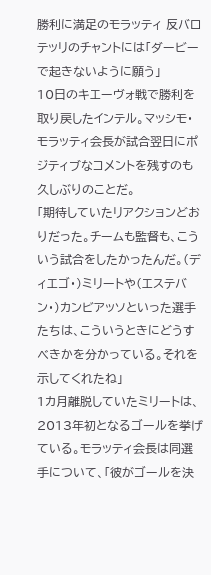勝利に満足のモラッティ 反バロテッリのチャントには「ダービーで起きないように願う」
10日のキエーヴォ戦で勝利を取り戻したインテル。マッシモ・モラッティ会長が試合翌日にポジティブなコメントを残すのも久しぶりのことだ。
「期待していたリアクションどおりだった。チームも監督も、こういう試合をしたかったんだ。(ディエゴ・)ミリートや(エステバン・)カンビアッソといった選手たちは、こういうときにどうすべきかを分かっている。それを示してくれたね」
1カ月離脱していたミリートは、2013年初となるゴールを挙げている。モラッティ会長は同選手について、「彼がゴールを決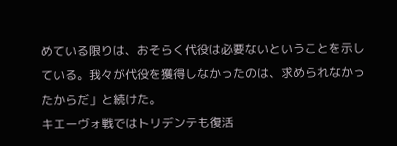めている限りは、おそらく代役は必要ないということを示している。我々が代役を獲得しなかったのは、求められなかったからだ」と続けた。
キエーヴォ戦ではトリデンテも復活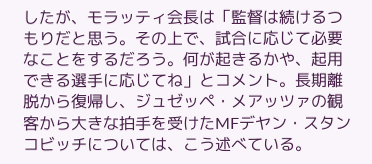したが、モラッティ会長は「監督は続けるつもりだと思う。その上で、試合に応じて必要なことをするだろう。何が起きるかや、起用できる選手に応じてね」とコメント。長期離脱から復帰し、ジュゼッペ・メアッツァの観客から大きな拍手を受けたMFデヤン・スタンコビッチについては、こう述べている。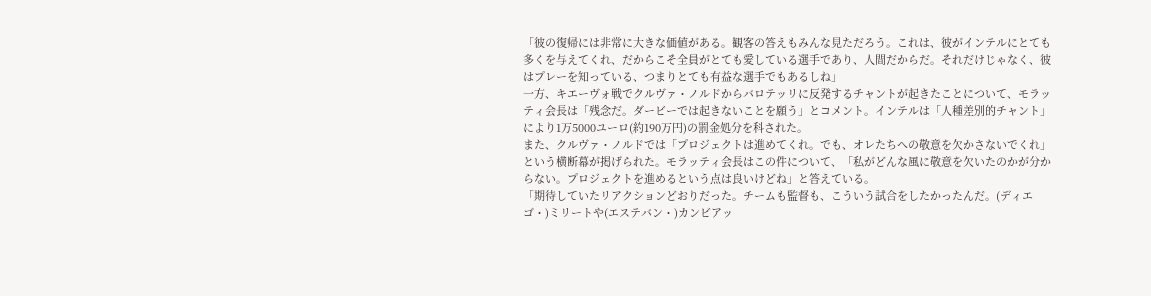「彼の復帰には非常に大きな価値がある。観客の答えもみんな見ただろう。これは、彼がインテルにとても多くを与えてくれ、だからこそ全員がとても愛している選手であり、人間だからだ。それだけじゃなく、彼はプレーを知っている、つまりとても有益な選手でもあるしね」
一方、キエーヴォ戦でクルヴァ・ノルドからバロテッリに反発するチャントが起きたことについて、モラッティ会長は「残念だ。ダービーでは起きないことを願う」とコメント。インテルは「人種差別的チャント」により1万5000ユーロ(約190万円)の罰金処分を科された。
また、クルヴァ・ノルドでは「プロジェクトは進めてくれ。でも、オレたちへの敬意を欠かさないでくれ」という横断幕が掲げられた。モラッティ会長はこの件について、「私がどんな風に敬意を欠いたのかが分からない。プロジェクトを進めるという点は良いけどね」と答えている。
「期待していたリアクションどおりだった。チームも監督も、こういう試合をしたかったんだ。(ディエゴ・)ミリートや(エステバン・)カンビアッ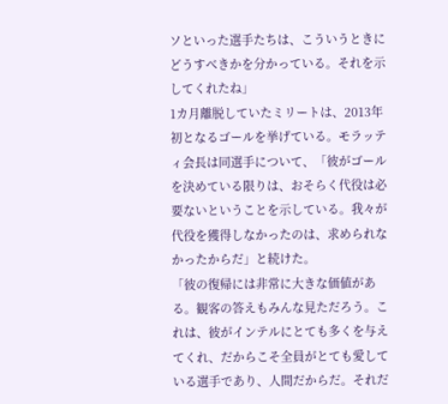ソといった選手たちは、こういうときにどうすべきかを分かっている。それを示してくれたね」
1カ月離脱していたミリートは、2013年初となるゴールを挙げている。モラッティ会長は同選手について、「彼がゴールを決めている限りは、おそらく代役は必要ないということを示している。我々が代役を獲得しなかったのは、求められなかったからだ」と続けた。
「彼の復帰には非常に大きな価値がある。観客の答えもみんな見ただろう。これは、彼がインテルにとても多くを与えてくれ、だからこそ全員がとても愛している選手であり、人間だからだ。それだ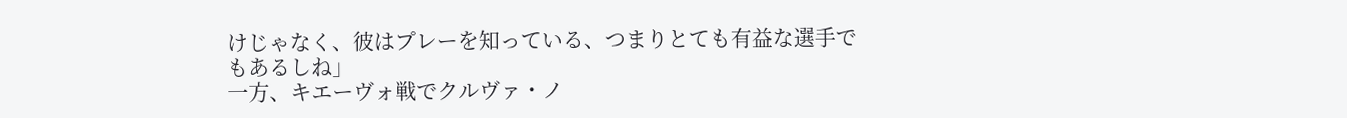けじゃなく、彼はプレーを知っている、つまりとても有益な選手でもあるしね」
一方、キエーヴォ戦でクルヴァ・ノ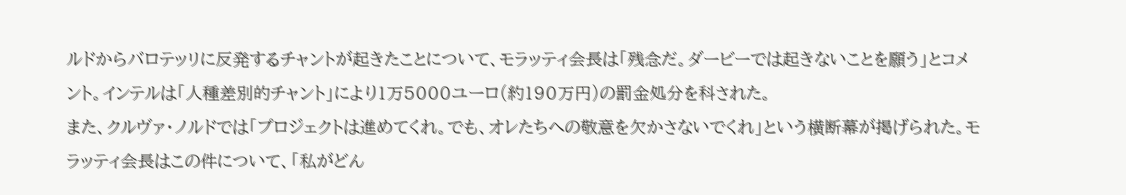ルドからバロテッリに反発するチャントが起きたことについて、モラッティ会長は「残念だ。ダービーでは起きないことを願う」とコメント。インテルは「人種差別的チャント」により1万5000ユーロ(約190万円)の罰金処分を科された。
また、クルヴァ・ノルドでは「プロジェクトは進めてくれ。でも、オレたちへの敬意を欠かさないでくれ」という横断幕が掲げられた。モラッティ会長はこの件について、「私がどん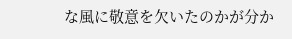な風に敬意を欠いたのかが分か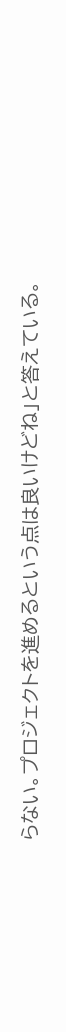らない。プロジェクトを進めるという点は良いけどね」と答えている。